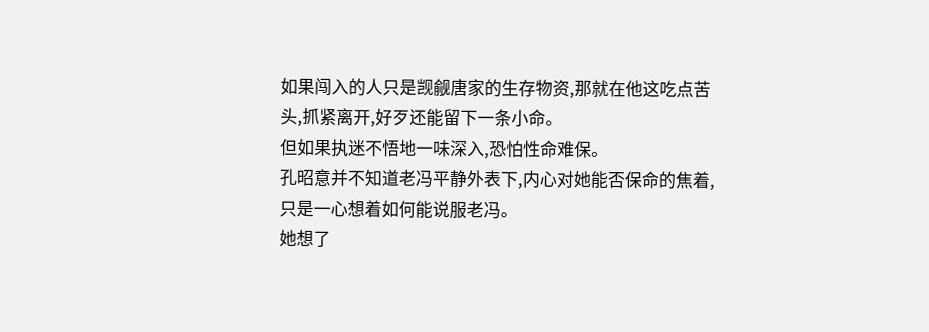如果闯入的人只是觊觎唐家的生存物资,那就在他这吃点苦头,抓紧离开,好歹还能留下一条小命。
但如果执迷不悟地一味深入,恐怕性命难保。
孔昭意并不知道老冯平静外表下,内心对她能否保命的焦着,只是一心想着如何能说服老冯。
她想了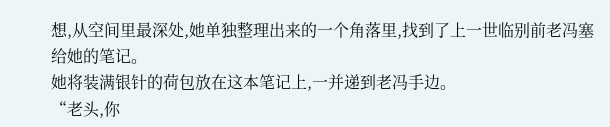想,从空间里最深处,她单独整理出来的一个角落里,找到了上一世临别前老冯塞给她的笔记。
她将装满银针的荷包放在这本笔记上,一并递到老冯手边。
“老头,你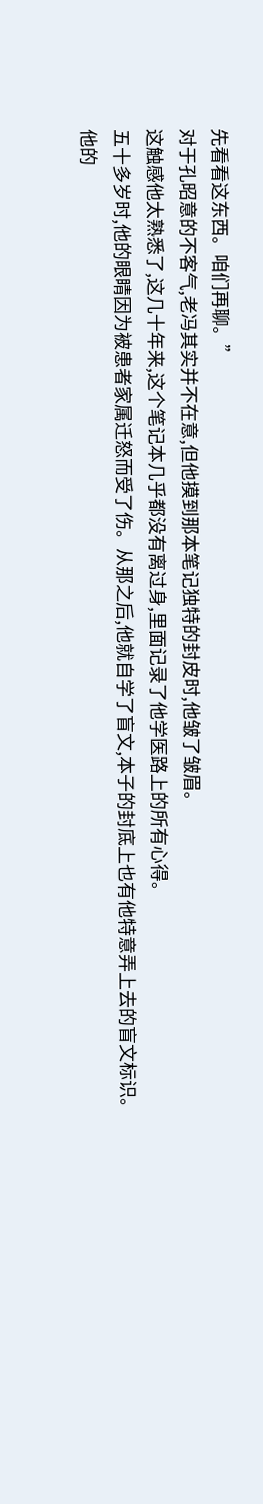先看看这东西。咱们再聊。”
对于孔昭意的不客气,老冯其实并不在意,但他摸到那本笔记独特的封皮时,他皱了皱眉。
这触感他太熟悉了,这几十年来,这个笔记本几乎都没有离过身,里面记录了他学医路上的所有心得。
五十多岁时,他的眼睛因为被患者家属迁怒而受了伤。从那之后,他就自学了盲文,本子的封底上也有他特意弄上去的盲文标识。
他的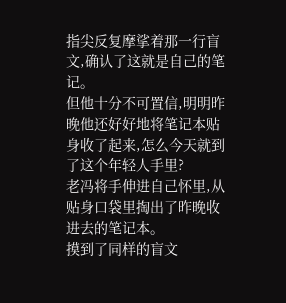指尖反复摩挲着那一行盲文,确认了这就是自己的笔记。
但他十分不可置信,明明昨晚他还好好地将笔记本贴身收了起来,怎么今天就到了这个年轻人手里?
老冯将手伸进自己怀里,从贴身口袋里掏出了昨晚收进去的笔记本。
摸到了同样的盲文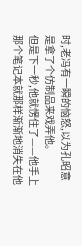时,老冯有一瞬的恼怒,以为孔昭意是拿了个仿制品来戏弄他。
但是下一秒,他就愣住了——他手上那个笔记本就那样渐渐地消失在他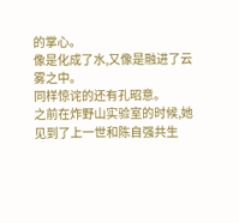的掌心。
像是化成了水,又像是融进了云雾之中。
同样惊诧的还有孔昭意。
之前在炸野山实验室的时候,她见到了上一世和陈自强共生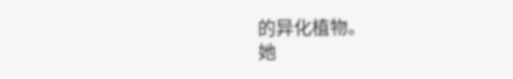的异化植物。
她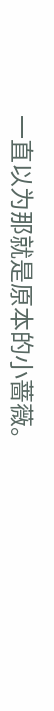一直以为那就是原本的小蔷薇。